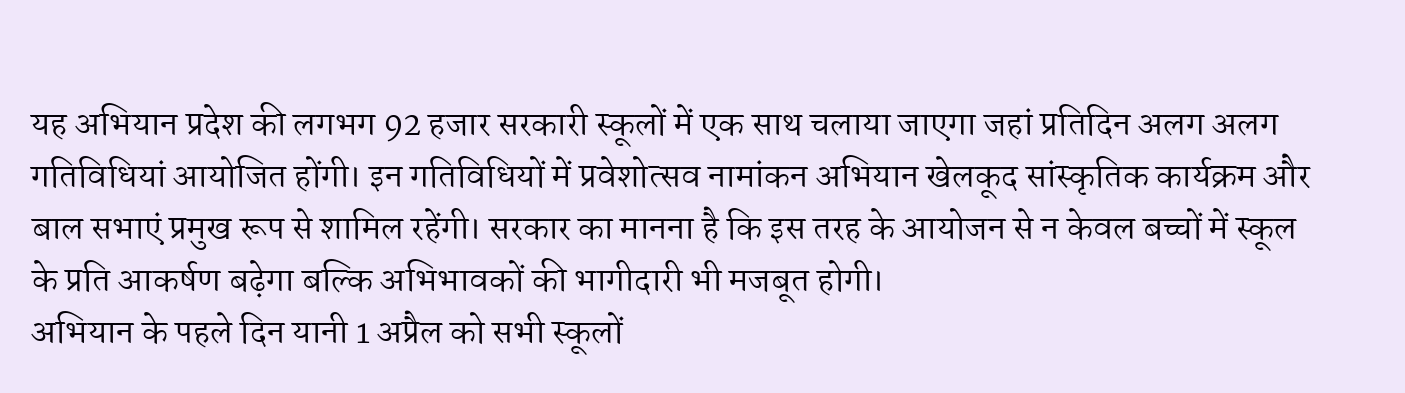यह अभियान प्रदेश की लगभग 92 हजार सरकारी स्कूलों में एक साथ चलाया जाएगा जहां प्रतिदिन अलग अलग गतिविधियां आयोजित होंगी। इन गतिविधियों में प्रवेशोत्सव नामांकन अभियान खेलकूद सांस्कृतिक कार्यक्रम और बाल सभाएं प्रमुख रूप से शामिल रहेंगी। सरकार का मानना है कि इस तरह के आयोजन से न केवल बच्चों में स्कूल के प्रति आकर्षण बढ़ेगा बल्कि अभिभावकों की भागीदारी भी मजबूत होगी।
अभियान के पहले दिन यानी 1 अप्रैल को सभी स्कूलों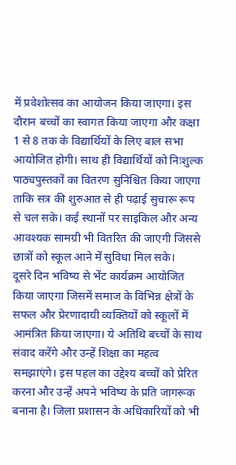में प्रवेशोत्सव का आयोजन किया जाएगा। इस दौरान बच्चों का स्वागत किया जाएगा और कक्षा 1 से 8 तक के विद्यार्थियों के लिए बाल सभा आयोजित होगी। साथ ही विद्यार्थियों को निःशुल्क पाठ्यपुस्तकों का वितरण सुनिश्चित किया जाएगा ताकि सत्र की शुरुआत से ही पढ़ाई सुचारू रूप से चल सके। कई स्थानों पर साइकिल और अन्य आवश्यक सामग्री भी वितरित की जाएगी जिससे छात्रों को स्कूल आने में सुविधा मिल सके।
दूसरे दिन भविष्य से भेंट कार्यक्रम आयोजित किया जाएगा जिसमें समाज के विभिन्न क्षेत्रों के सफल और प्रेरणादायी व्यक्तियों को स्कूलों में आमंत्रित किया जाएगा। ये अतिथि बच्चों के साथ संवाद करेंगे और उन्हें शिक्षा का महत्व समझाएंगे। इस पहल का उद्देश्य बच्चों को प्रेरित करना और उन्हें अपने भविष्य के प्रति जागरूक बनाना है। जिला प्रशासन के अधिकारियों को भी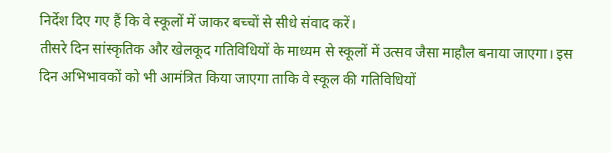निर्देश दिए गए हैं कि वे स्कूलों में जाकर बच्चों से सीधे संवाद करें।
तीसरे दिन सांस्कृतिक और खेलकूद गतिविधियों के माध्यम से स्कूलों में उत्सव जैसा माहौल बनाया जाएगा। इस दिन अभिभावकों को भी आमंत्रित किया जाएगा ताकि वे स्कूल की गतिविधियों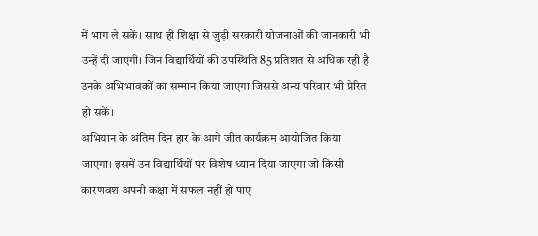में भाग ले सकें। साथ ही शिक्षा से जुड़ी सरकारी योजनाओं की जानकारी भी उन्हें दी जाएगी। जिन विद्यार्थियों की उपस्थिति 85 प्रतिशत से अधिक रही है उनके अभिभावकों का सम्मान किया जाएगा जिससे अन्य परिवार भी प्रेरित हो सकें।
अभियान के अंतिम दिन हार के आगे जीत कार्यक्रम आयोजित किया जाएगा। इसमें उन विद्यार्थियों पर विशेष ध्यान दिया जाएगा जो किसी कारणवश अपनी कक्षा में सफल नहीं हो पाए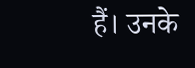हैं। उनके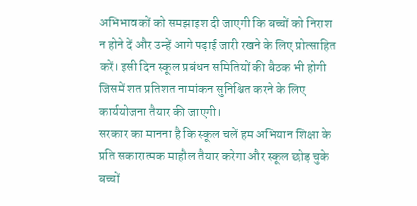अभिभावकों को समझाइश दी जाएगी कि बच्चों को निराश न होने दें और उन्हें आगे पढ़ाई जारी रखने के लिए प्रोत्साहित करें। इसी दिन स्कूल प्रबंधन समितियों की बैठक भी होगी जिसमें शत प्रतिशत नामांकन सुनिश्चित करने के लिए कार्ययोजना तैयार की जाएगी।
सरकार का मानना है कि स्कूल चलें हम अभियान शिक्षा के प्रति सकारात्मक माहौल तैयार करेगा और स्कूल छोड़ चुके बच्चों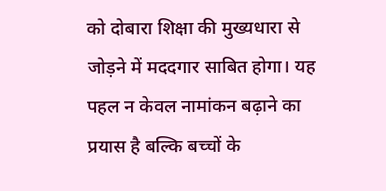को दोबारा शिक्षा की मुख्यधारा से जोड़ने में मददगार साबित होगा। यह पहल न केवल नामांकन बढ़ाने का प्रयास है बल्कि बच्चों के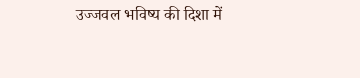उज्जवल भविष्य की दिशा में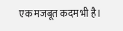एक मजबूत कदम भी है।